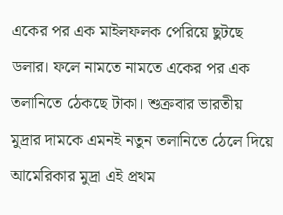একের পর এক মাইলফলক পেরিয়ে ছুটছে ডলার। ফলে নামতে নামতে একের পর এক তলানিতে ঠেকছে টাকা। শুক্রবার ভারতীয় মুদ্রার দামকে এমনই নতুন তলানিতে ঠেলে দিয়ে আমেরিকার মুদ্রা এই প্রথম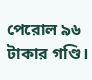পেরোল ৯৬ টাকার গণ্ডি।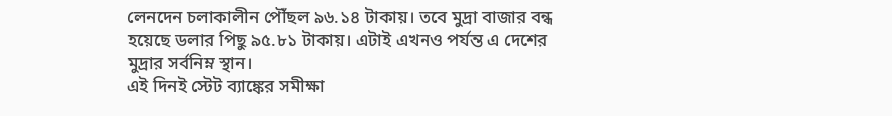লেনদেন চলাকালীন পৌঁছল ৯৬.১৪ টাকায়। তবে মুদ্রা বাজার বন্ধ হয়েছে ডলার পিছু ৯৫.৮১ টাকায়। এটাই এখনও পর্যন্ত এ দেশের মুদ্রার সর্বনিম্ন স্থান।
এই দিনই স্টেট ব্যাঙ্কের সমীক্ষা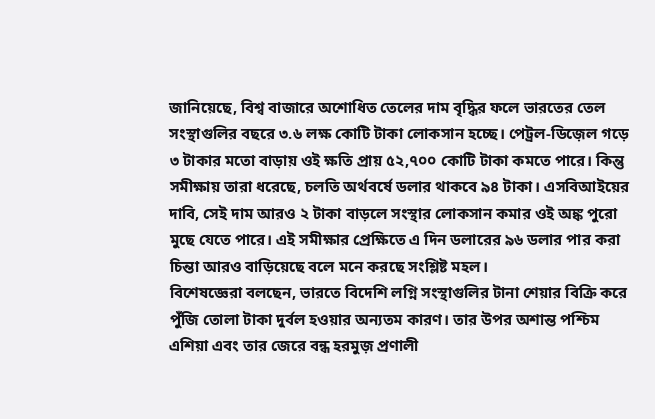জানিয়েছে, বিশ্ব বাজারে অশোধিত তেলের দাম বৃদ্ধির ফলে ভারতের তেল সংস্থাগুলির বছরে ৩.৬ লক্ষ কোটি টাকা লোকসান হচ্ছে। পেট্রল-ডিজ়েল গড়ে ৩ টাকার মতো বাড়ায় ওই ক্ষতি প্রায় ৫২,৭০০ কোটি টাকা কমতে পারে। কিন্তু সমীক্ষায় তারা ধরেছে, চলতি অর্থবর্ষে ডলার থাকবে ৯৪ টাকা। এসবিআইয়ের দাবি, সেই দাম আরও ২ টাকা বাড়লে সংস্থার লোকসান কমার ওই অঙ্ক পুরো মুছে যেতে পারে। এই সমীক্ষার প্রেক্ষিতে এ দিন ডলারের ৯৬ ডলার পার করা চিন্তা আরও বাড়িয়েছে বলে মনে করছে সংশ্লিষ্ট মহল।
বিশেষজ্ঞেরা বলছেন, ভারতে বিদেশি লগ্নি সংস্থাগুলির টানা শেয়ার বিক্রি করে পুঁজি তোলা টাকা দুর্বল হওয়ার অন্যতম কারণ। তার উপর অশান্ত পশ্চিম এশিয়া এবং তার জেরে বন্ধ হরমুজ় প্রণালী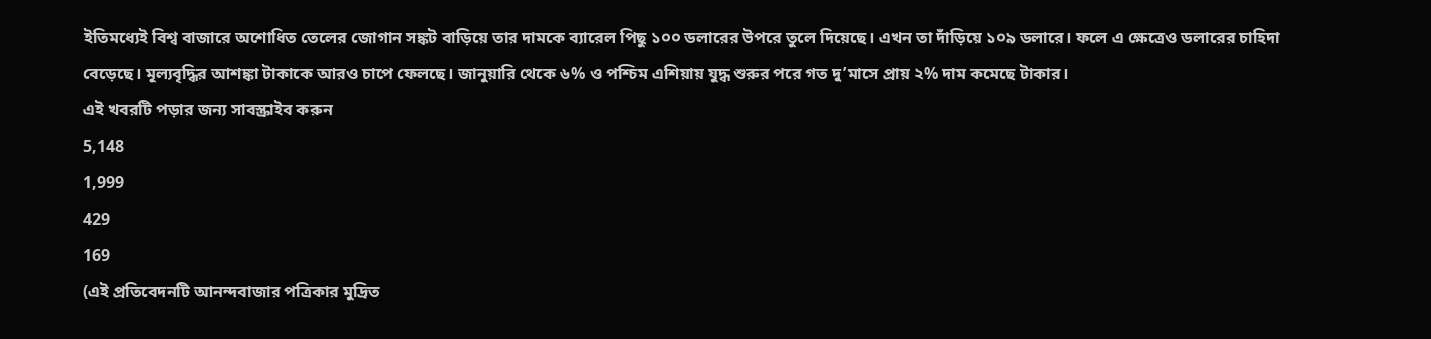ইতিমধ্যেই বিশ্ব বাজারে অশোধিত তেলের জোগান সঙ্কট বাড়িয়ে তার দামকে ব্যারেল পিছু ১০০ ডলারের উপরে তুলে দিয়েছে। এখন তা দাঁড়িয়ে ১০৯ ডলারে। ফলে এ ক্ষেত্রেও ডলারের চাহিদা বেড়েছে। মূল্যবৃদ্ধির আশঙ্কা টাকাকে আরও চাপে ফেলছে। জানুয়ারি থেকে ৬% ও পশ্চিম এশিয়ায় যুদ্ধ শুরুর পরে গত দু’মাসে প্রায় ২% দাম কমেছে টাকার।
এই খবরটি পড়ার জন্য সাবস্ক্রাইব করুন
5,148
1,999
429
169
(এই প্রতিবেদনটি আনন্দবাজার পত্রিকার মুদ্রিত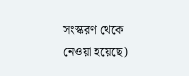সংস্করণ থেকে নেওয়া হয়েছে)